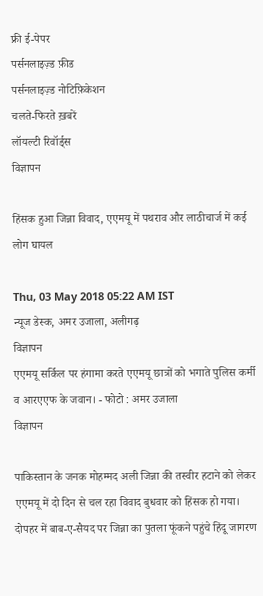फ्री ई-पेपर
पर्सनलाइज़्ड फ़ीड
पर्सनलाइज़्ड नोटिफ़िकेशन
चलते-फिरते ख़बरें
लॉयल्टी रिवॉर्ड्स
विज्ञापन

हिंसक हुआ जिन्ना विवाद, एएमयू में पथराव और लाठीचार्ज में कई लोग घायल

Thu, 03 May 2018 05:22 AM IST
न्यूज डेस्क, अमर उजाला, अलीगढ़
विज्ञापन
एएमयू सर्किल पर हंगामा करते एएमयू छात्रों को भगाते पुलिस कर्मी व आरएएफ के जवान। - फोटो : अमर उजाला
विज्ञापन

पाकिस्तान के जनक मोहम्मद अली जिन्ना की तस्वीर हटाने को लेकर एएमयू में दो दिन से चल रहा विवाद बुधवार को हिंसक हो गया। दोपहर में बाब-ए-सैयद पर जिन्ना का पुतला फूंकने पहुंचे हिंदू जागरण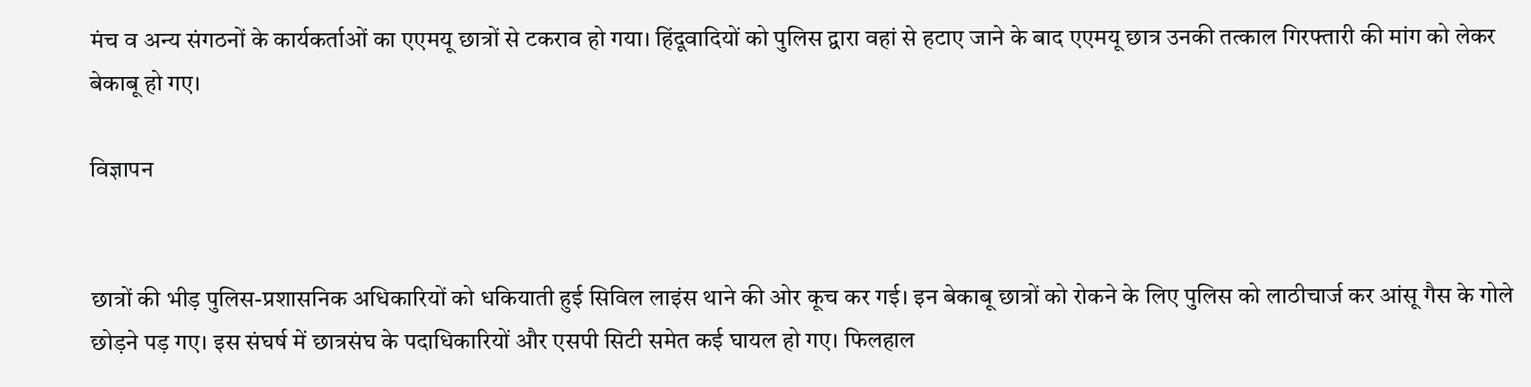मंच व अन्य संगठनों के कार्यकर्ताओं का एएमयू छात्रों से टकराव हो गया। हिंदूवादियों को पुलिस द्वारा वहां से हटाए जाने के बाद एएमयू छात्र उनकी तत्काल गिरफ्तारी की मांग को लेकर बेकाबू हो गए।

विज्ञापन


छात्रों की भीड़ पुलिस-प्रशासनिक अधिकारियों को धकियाती हुई सिविल लाइंस थाने की ओर कूच कर गई। इन बेकाबू छात्रों को रोकने के लिए पुलिस को लाठीचार्ज कर आंसू गैस के गोले छोड़ने पड़ गए। इस संघर्ष में छात्रसंघ के पदाधिकारियों और एसपी सिटी समेत कई घायल हो गए। फिलहाल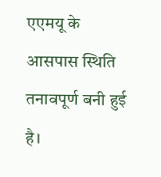एएमयू के आसपास स्थिति तनावपूर्ण बनी हुई है।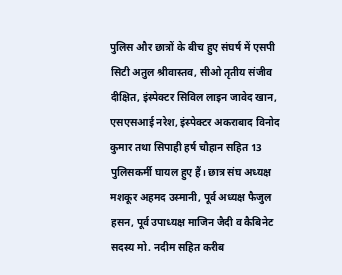पुलिस और छात्रों के बीच हुए संघर्ष में एसपी सिटी अतुल श्रीवास्तव, सीओ तृतीय संजीव दीक्षित, इंस्पेक्टर सिविल लाइन जावेद खान, एसएसआई नरेश, इंस्पेक्टर अकराबाद विनोद कुमार तथा सिपाही हर्ष चौहान सहित 13 पुलिसकर्मी घायल हुए हैं। छात्र संघ अध्यक्ष मशकूर अहमद उस्मानी, पूर्व अध्यक्ष फैजुल हसन, पूर्व उपाध्यक्ष माजिन जैदी व कैबिनेट सदस्य मो. नदीम सहित करीब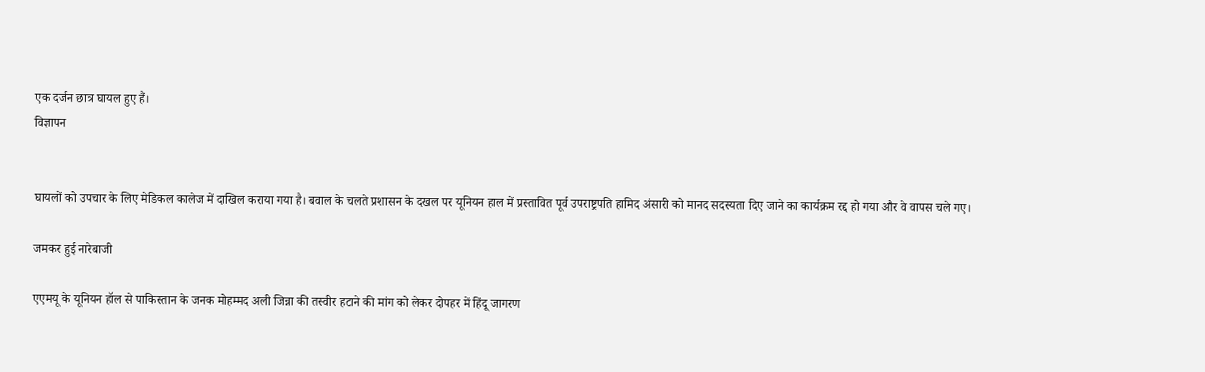एक दर्जन छात्र घायल हुए हैं।
विज्ञापन


घायलों को उपचार के लिए मेडिकल कालेज में दाखिल कराया गया है। बवाल के चलते प्रशासन के दखल पर यूनियन हाल में प्रस्तावित पूर्व उपराष्ट्रपति हामिद अंसारी को मानद सदस्यता दिए जाने का कार्यक्रम रद्द हो गया और वे वापस चले गए।

जमकर हुई नारेबाजी

एएमयू के यूनियन हॉल से पाकिस्तान के जनक मोहम्मद अली जिन्ना की तस्वीर हटाने की मांग को लेकर दोपहर में हिंदू जागरण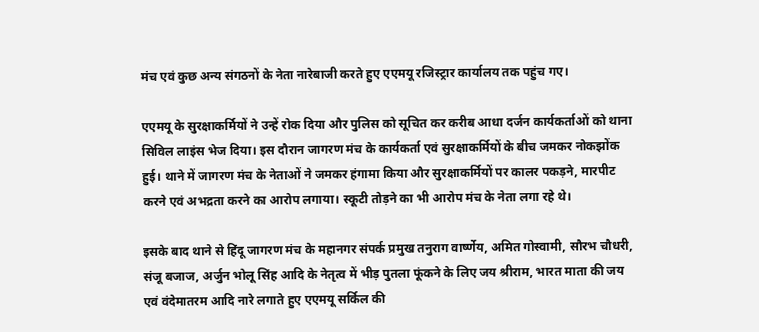मंच एवं कुछ अन्य संगठनों के नेता नारेबाजी करते हुए एएमयू रजिस्ट्रार कार्यालय तक पहुंच गए।

एएमयू के सुरक्षाकर्मियों ने उन्हें रोक दिया और पुलिस को सूचित कर करीब आधा दर्जन कार्यकर्ताओं को थाना सिविल लाइंस भेज दिया। इस दौरान जागरण मंच के कार्यकर्ता एवं सुरक्षाकर्मियों के बीच जमकर नोकझोंक हुई। थाने में जागरण मंच के नेताओं ने जमकर हंगामा किया और सुरक्षाकर्मियों पर कालर पकड़ने, मारपीट करने एवं अभद्रता करने का आरोप लगाया। स्कूटी तोड़ने का भी आरोप मंच के नेता लगा रहे थे।

इसके बाद थाने से हिंदू जागरण मंच के महानगर संपर्क प्रमुख तनुराग वार्ष्णेय, अमित गोस्वामी, सौरभ चौधरी, संजू बजाज, अर्जुन भोलू सिंह आदि के नेतृत्व में भीड़ पुतला फूंकने के लिए जय श्रीराम, भारत माता की जय एवं वंदेमातरम आदि नारे लगाते हुए एएमयू सर्किल की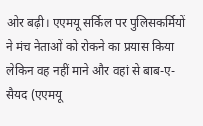ओर बढ़ी। एएमयू सर्किल पर पुलिसकर्मियों ने मंच नेताओं को रोकने का प्रयास किया लेकिन वह नहीं माने और वहां से बाब-ए-सैयद (एएमयू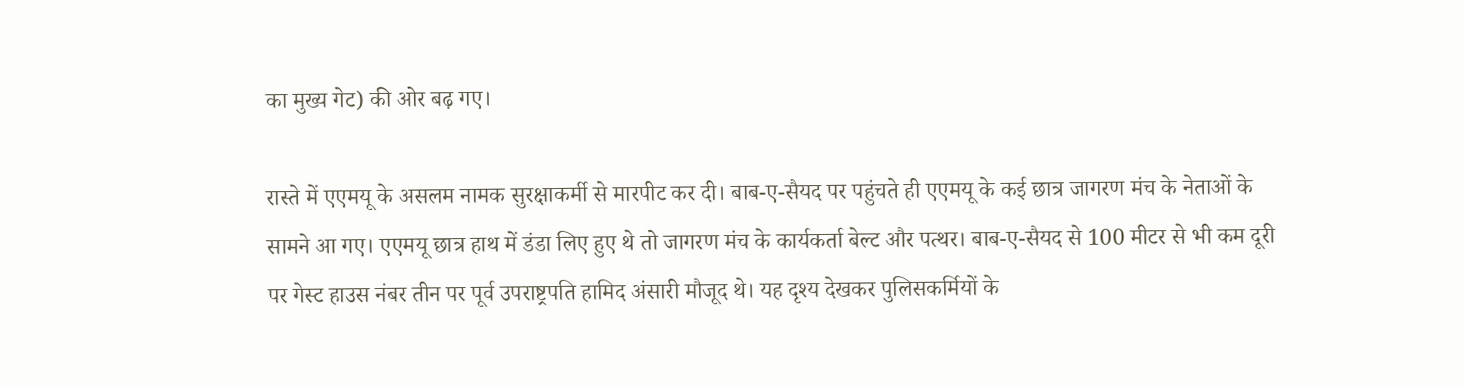का मुख्य गेट) की ओर बढ़ गए।

रास्ते में एएमयू के असलम नामक सुरक्षाकर्मी से मारपीट कर दी। बाब-ए-सैयद पर पहुंचते ही एएमयू के कई छात्र जागरण मंच के नेताओं के सामने आ गए। एएमयू छात्र हाथ में डंडा लिए हुए थे तो जागरण मंच के कार्यकर्ता बेल्ट और पत्थर। बाब-ए-सैयद से 100 मीटर से भी कम दूरी पर गेस्ट हाउस नंबर तीन पर पूर्व उपराष्ट्रपति हामिद अंसारी मौजूद थे। यह दृश्य देखकर पुलिसकर्मियों के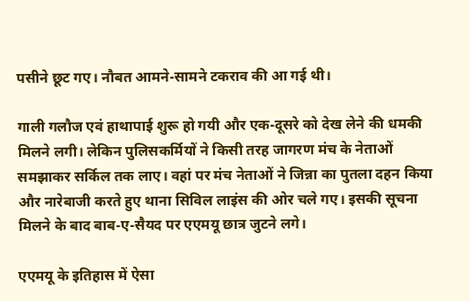पसीने छूट गए। नौबत आमने-सामने टकराव की आ गई थी।

गाली गलौज एवं हाथापाई शुरू हो गयी और एक-दूसरे को देख लेने की धमकी मिलने लगी। लेकिन पुलिसकर्मियों ने किसी तरह जागरण मंच के नेताओं समझाकर सर्किल तक लाए। वहां पर मंच नेताओं ने जिन्ना का पुतला दहन किया और नारेबाजी करते हुए थाना सिविल लाइंस की ओर चले गए। इसकी सूचना मिलने के बाद बाब-ए-सैयद पर एएमयू छात्र जुटने लगे।

एएमयू के इतिहास में ऐसा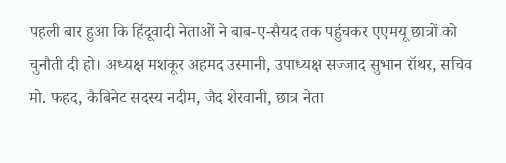पहली बार हुआ कि हिंदूवादी नेताओं ने बाब-ए-सैयद तक पहुंचकर एएमयू छात्रों को चुनौती दी हो। अध्यक्ष मशकूर अहमद उस्मानी, उपाध्यक्ष सज्जाद सुभान रॉथर, सचिव मो. फहद, कैबिनेट सदस्य नदीम, जैद शेरवानी, छात्र नेता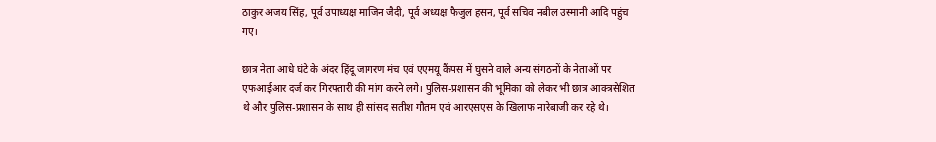ठाकुर अजय सिंह, पूर्व उपाध्यक्ष माजिन जैदी, पूर्व अध्यक्ष फैजुल हसन, पूर्व सचिव नबील उस्मानी आदि पहुंच गए।

छात्र नेता आधे घंटे के अंदर हिंदू जागरण मंच एवं एएमयू कैंपस में घुसने वाले अन्य संगठनों के नेताओं पर एफआईआर दर्ज कर गिरफ्तारी की मांग करने लगे। पुलिस-प्रशासन की भूमिका को लेकर भी छात्र आक्त्रसेशित थे और पुलिस-प्रशासन के साथ ही सांसद सतीश गौतम एवं आरएसएस के खिलाफ नारेबाजी कर रहे थे।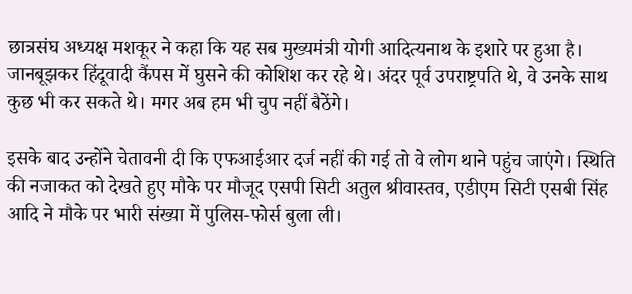छात्रसंघ अध्यक्ष मशकूर ने कहा कि यह सब मुख्यमंत्री योगी आदित्यनाथ के इशारे पर हुआ है। जानबूझकर हिंदूवादी कैंपस में घुसने की कोशिश कर रहे थे। अंदर पूर्व उपराष्ट्रपति थे, वे उनके साथ कुछ भी कर सकते थे। मगर अब हम भी चुप नहीं बैठेंगे।

इसके बाद उन्होंने चेतावनी दी कि एफआईआर दर्ज नहीं की गई तो वे लोग थाने पहुंच जाएंगे। स्थिति की नजाकत को देखते हुए मौके पर मौजूद एसपी सिटी अतुल श्रीवास्तव, एडीएम सिटी एसबी सिंह आदि ने मौके पर भारी संख्या में पुलिस-फोर्स बुला ली।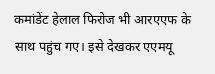कमांडेंट हेलाल फिरोज भी आरएएफ के साथ पहुंच गए। इसे देखकर एएमयू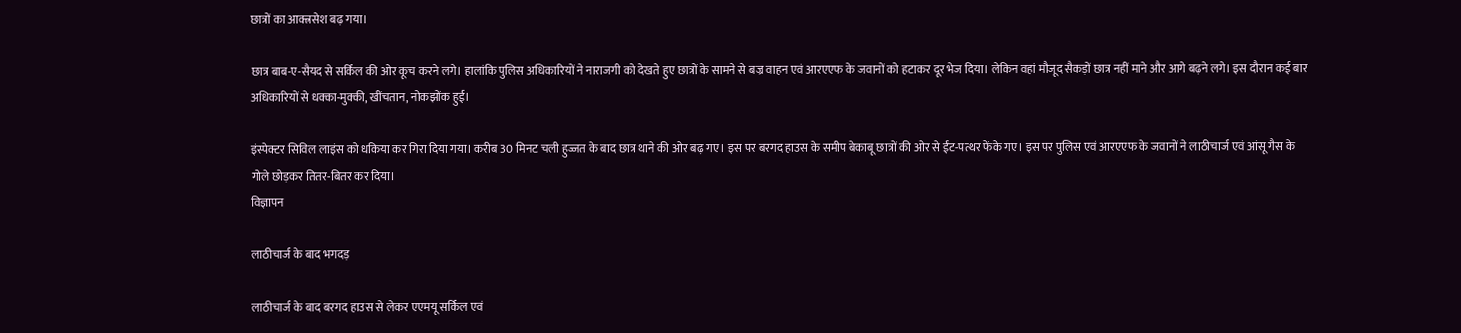छात्रों का आक्त्रसेश बढ़ गया।

छात्र बाब-ए-सैयद से सर्किल की ओर कूच करने लगे। हालांकि पुलिस अधिकारियों ने नाराजगी को देखते हुए छात्रों के सामने से बज्र वाहन एवं आरएएफ के जवानों को हटाकर दूर भेज दिया। लेकिन वहां मौजूद सैकड़ों छात्र नहीं माने और आगे बढ़ने लगे। इस दौरान कई बार अधिकारियों से धक्का-मुक्की, खींचतान, नोकझोंक हुई।

इंस्पेक्टर सिविल लाइंस को धकिया कर गिरा दिया गया। करीब 30 मिनट चली हुज्जत के बाद छात्र थाने की ओर बढ़ गए। इस पर बरगद हाउस के समीप बेकाबू छात्रों की ओर से ईंट-पत्थर फेंके गए। इस पर पुलिस एवं आरएएफ के जवानों ने लाठीचार्ज एवं आंसू गैस के गोले छोड़कर तितर-बितर कर दिया।
विज्ञापन

लाठीचार्ज के बाद भगदड़

लाठीचार्ज के बाद बरगद हाउस से लेकर एएमयू सर्किल एवं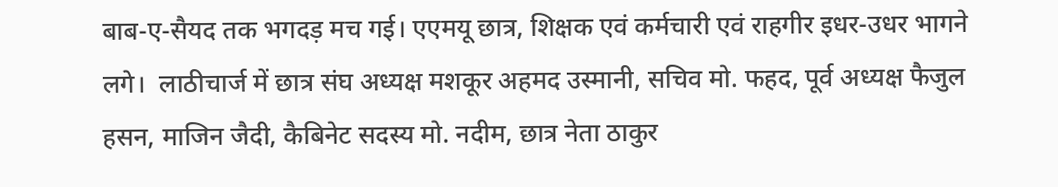बाब-ए-सैयद तक भगदड़ मच गई। एएमयू छात्र, शिक्षक एवं कर्मचारी एवं राहगीर इधर-उधर भागने लगे।  लाठीचार्ज में छात्र संघ अध्यक्ष मशकूर अहमद उस्मानी, सचिव मो. फहद, पूर्व अध्यक्ष फैजुल हसन, माजिन जैदी, कैबिनेट सदस्य मो. नदीम, छात्र नेता ठाकुर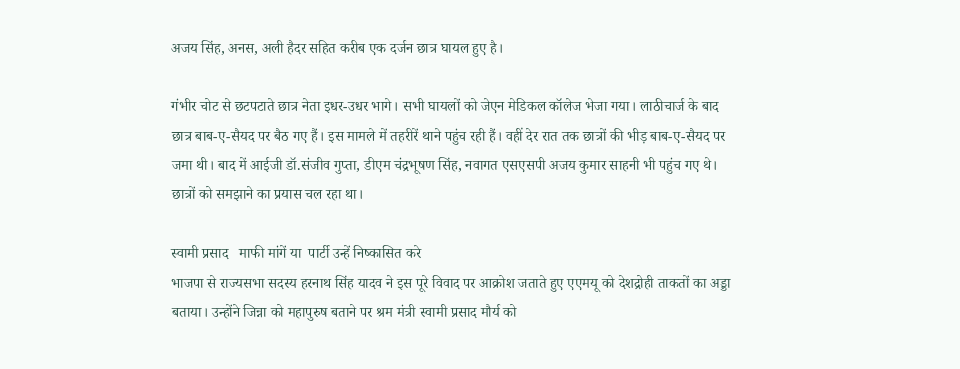अजय सिंह, अनस, अली हैदर सहित करीब एक दर्जन छात्र घायल हुए है।

गंभीर चोट से छटपटाते छात्र नेता इधर-उधर भागे। सभी घायलों को जेएन मेडिकल कॉलेज भेजा गया। लाठीचार्ज के बाद छात्र बाब-ए-सैयद पर बैठ गए हैं। इस मामले में तहरीरें थाने पहुंच रही हैं। वहीं देर रात तक छात्रों की भीड़ बाब-ए-सैयद पर जमा थी। बाद में आईजी डॉ.संजीव गुप्ता, डीएम चंद्रभूषण सिंह, नवागत एसएसपी अजय कुमार साहनी भी पहुंच गए थे। छात्रों को समझाने का प्रयास चल रहा था।

स्वामी प्रसाद   माफी मांगें या  पार्टी उन्हें निष्कासित करे
भाजपा से राज्यसभा सदस्य हरनाथ सिंह यादव ने इस पूरे विवाद पर आक्रोश जताते हुए एएमयू को देशद्रोही ताकतों का अड्डा बताया। उन्होंने जिन्ना को महापुरुष बताने पर श्रम मंत्री स्वामी प्रसाद मौर्य को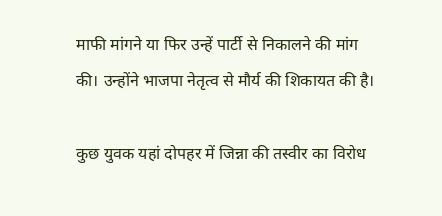माफी मांगने या फिर उन्हें पार्टी से निकालने की मांग की। उन्होंने भाजपा नेतृत्व से मौर्य की शिकायत की है।

कुछ युवक यहां दोपहर में जिन्ना की तस्वीर का विरोध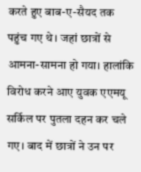करते हुए बाब-ए-सैयद तक पहुंच गए थे। जहां छात्रों से आमना-सामना हो गया। हालांकि विरोध करने आए युवक एएमयू सर्किल पर पुतला दहन कर चले गए। बाद में छात्रों ने उन पर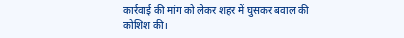कार्रवाई की मांग को लेकर शहर में घुसकर बवाल की कोशिश की।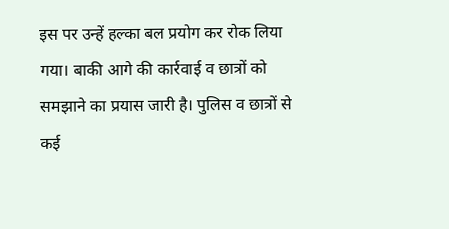इस पर उन्हें हल्का बल प्रयोग कर रोक लिया गया। बाकी आगे की कार्रवाई व छात्रों को समझाने का प्रयास जारी है। पुलिस व छात्रों से कई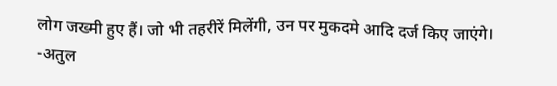लोग जख्मी हुए हैं। जो भी तहरीरें मिलेंगी, उन पर मुकदमे आदि दर्ज किए जाएंगे। -अतुल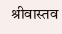श्रीवास्तव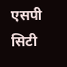एसपी सिटी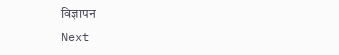विज्ञापन
Next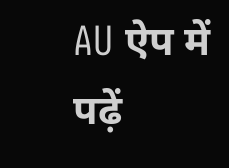AU ऐप में पढ़ें